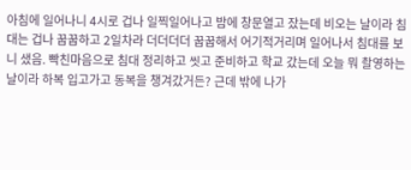아침에 일어나니 4시로 겁나 일찍일어나고 밤에 창문열고 잤는데 비오는 날이라 침대는 겁나 꿉꿉하고 2일차라 더더더더 꿉꿉해서 어기적거리며 일어나서 침대를 보니 샜음. 빡친마음으로 침대 정리하고 씻고 준비하고 학교 갔는데 오늘 뭐 촬영하는 날이라 하복 입고가고 동복을 챙겨갔거든? 근데 밖에 나가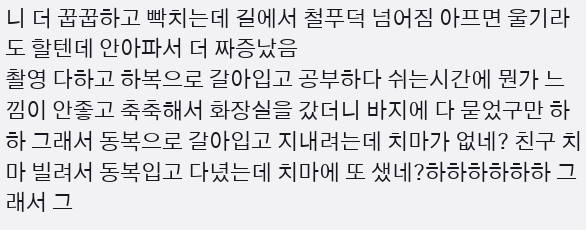니 더 꿉꿉하고 빡치는데 길에서 철푸덕 넘어짐 아프면 울기라도 할텐데 안아파서 더 짜증났음
촬영 다하고 하복으로 갈아입고 공부하다 쉬는시간에 뭔가 느낌이 안좋고 축축해서 화장실을 갔더니 바지에 다 묻었구만 하하 그래서 동복으로 갈아입고 지내려는데 치마가 없네? 친구 치마 빌려서 동복입고 다녔는데 치마에 또 샜네?하하하하하하 그래서 그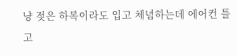냥 젖은 하복이라도 입고 체념하는데 에어컨 틀고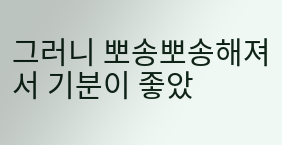그러니 뽀송뽀송해져서 기분이 좋았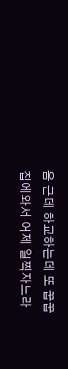음 근데 하교하는데 또 꿉꿉
집에와서 어제 일찍자느라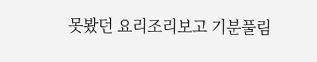못봤던 요리조리보고 기분풀림